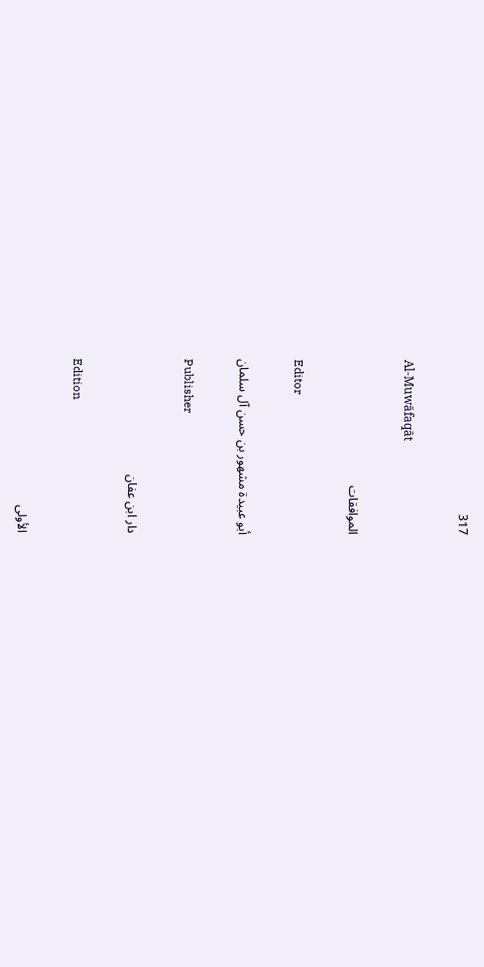317

Al-Muwāfaqāt

الموافقات

Editor

أبو عبيدة مشهور بن حسن آل سلمان

Publisher

دار ابن عفان

Edition

الأولى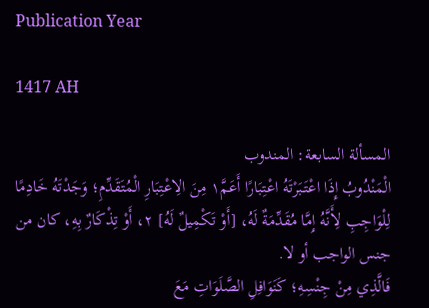Publication Year

1417 AH

المسألة السابعة: المندوب
الْمَنْدُوبُ إِذَا اعْتَبَرْتَهُ اعْتِبَارًا أَعَمَّ١ مِنَ الِاعْتِبَارِ الْمُتَقَدِّمِ؛ وَجَدْتَهُ خَادِمًا لِلْوَاجِبِ لِأَنَّهُ إِمَّا مُقَدِّمَةٌ لَهُ، [أَوْ تَكْمِيلٌ لَهُ] ٢، أَوْ تِذْكَارٌ بِهِ، كان من جنس الواجب أو لا.
فَالَّذِي مِنْ جِنْسِهِ؛ كَنَوَافِلِ الصَّلَوَاتِ مَعَ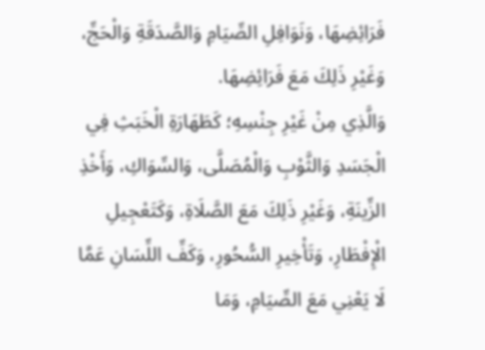فَرَائِضِهَا، وَنَوَافِلِ الصِّيَامِ وَالصَّدَقَةِ وَالْحَجِّ، وَغَيْرِ ذَلِكَ مَعَ فَرَائِضِهَا.
وَالَّذِي مِنْ غَيْرِ جِنْسِهِ؛ كَطَهَارَةِ الْخَبَثِ فِي الْجَسَدِ وَالثَّوْبِ وَالْمُصَلَّى، وَالسِّوَاكِ، وَأَخْذِ الزِّينَةِ، وَغَيْرِ ذَلِكَ مَعَ الصَّلَاةِ، وَكَتَعْجِيلِ الْإِفْطَارِ، وَتَأْخِيرِ السُّحُورِ، وَكَفِّ اللِّسَانِ عَمَّا لَا يَعْنِي مَعَ الصِّيَامِ، وَمَا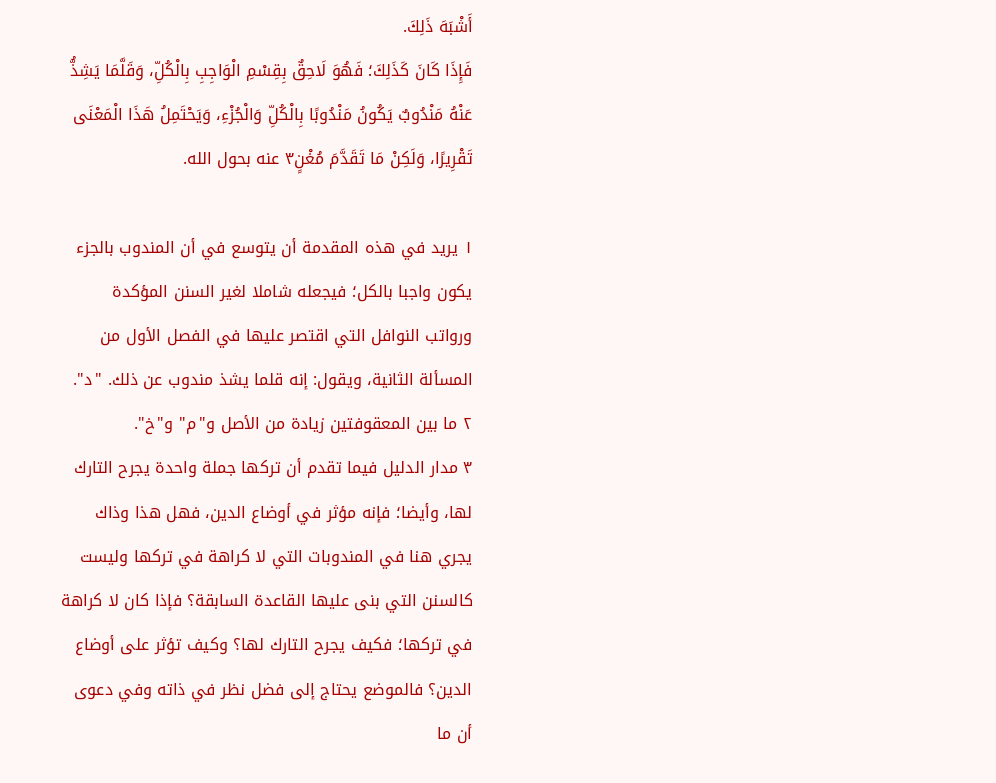أَشْبَهَ ذَلِكَ.
فَإِذَا كَانَ كَذَلِكَ؛ فَهُوَ لَاحِقٌ بِقِسْمِ الْوَاجِبِ بِالْكُلِّ، وَقَلَّمَا يَشِذُّ عَنْهُ مَنْدُوبٌ يَكُونُ مَنْدُوبًا بِالْكُلِّ وَالْجُزْءِ، وَيَحْتَمِلُ هَذَا الْمَعْنَى تَقْرِيرًا، وَلَكِنْ مَا تَقَدَّمَ مُغْنٍ٣ عنه بحول الله.

١ يريد في هذه المقدمة أن يتوسع في أن المندوب بالجزء يكون واجبا بالكل؛ فيجعله شاملا لغير السنن المؤكدة ورواتب النوافل التي اقتصر عليها في الفصل الأول من المسألة الثانية، ويقول: إنه قلما يشذ مندوب عن ذلك. "د".
٢ ما بين المعقوفتين زيادة من الأصل و"م" و"خ".
٣ مدار الدليل فيما تقدم أن تركها جملة واحدة يجرح التارك لها، وأيضا؛ فإنه مؤثر في أوضاع الدين، فهل هذا وذاك يجري هنا في المندوبات التي لا كراهة في تركها وليست كالسنن التي بنى عليها القاعدة السابقة؟ فإذا كان لا كراهة في تركها؛ فكيف يجرح التارك لها؟ وكيف تؤثر على أوضاع الدين؟ فالموضع يحتاج إلى فضل نظر في ذاته وفي دعوى أن ما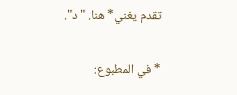تقدم يغني* هنا. "د".

* في المطبوع: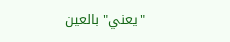"يعني" بالعين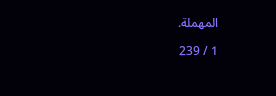المهملة.

1 / 239